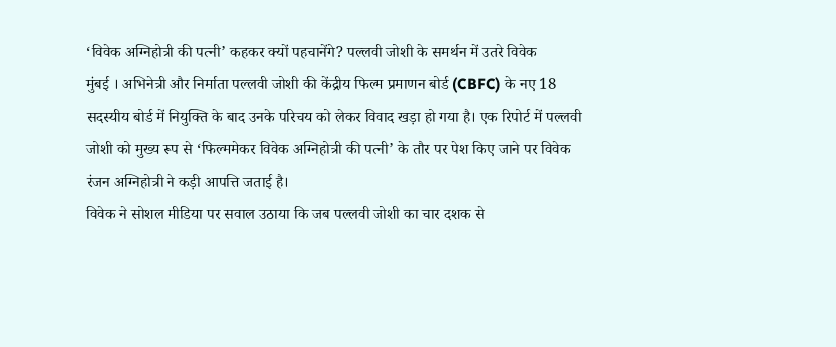‘विवेक अग्निहोत्री की पत्नी’ कहकर क्यों पहचानेंगे? पल्लवी जोशी के समर्थन में उतरे विवेक
मुंबई । अभिनेत्री और निर्माता पल्लवी जोशी की केंद्रीय फिल्म प्रमाणन बोर्ड (CBFC) के नए 18 सदस्यीय बोर्ड में नियुक्ति के बाद उनके परिचय को लेकर विवाद खड़ा हो गया है। एक रिपोर्ट में पल्लवी जोशी को मुख्य रूप से ‘फिल्ममेकर विवेक अग्निहोत्री की पत्नी’ के तौर पर पेश किए जाने पर विवेक रंजन अग्निहोत्री ने कड़ी आपत्ति जताई है।
विवेक ने सोशल मीडिया पर सवाल उठाया कि जब पल्लवी जोशी का चार दशक से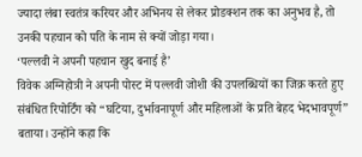ज्यादा लंबा स्वतंत्र करियर और अभिनय से लेकर प्रोडक्शन तक का अनुभव है, तो उनकी पहचान को पति के नाम से क्यों जोड़ा गया।
‘पल्लवी ने अपनी पहचान खुद बनाई है’
विवेक अग्निहोत्री ने अपनी पोस्ट में पल्लवी जोशी की उपलब्धियों का जिक्र करते हुए संबंधित रिपोर्टिंग को “घटिया, दुर्भावनापूर्ण और महिलाओं के प्रति बेहद भेदभावपूर्ण” बताया। उन्होंने कहा कि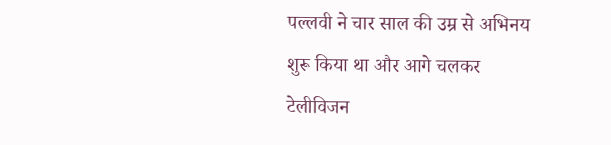पल्लवी ने चार साल की उम्र से अभिनय शुरू किया था और आगे चलकर टेलीविजन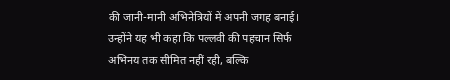की जानी-मानी अभिनेत्रियों में अपनी जगह बनाई।
उन्होंने यह भी कहा कि पल्लवी की पहचान सिर्फ अभिनय तक सीमित नहीं रही, बल्कि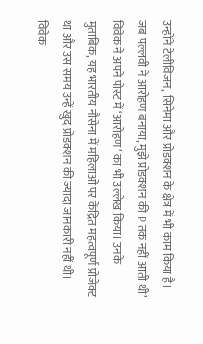उन्होंने टेलीविजन, सिनेमा और प्रोडक्शन के क्षेत्र में भी काम किया है।
जब पल्लवी ने आरोहण बनाया, मुझे प्रोडक्शन की P तक नहीं आती थी’
विवेक ने अपने पोस्ट में ‘आरोहण’ का भी उल्लेख किया। उनके मुताबिक, यह भारतीय नौसेना में महिलाओं पर केंद्रित महत्वपूर्ण प्रोजेक्ट था और उस समय उन्हें खुद प्रोडक्शन की ज्यादा जानकारी नहीं थी।
विवेक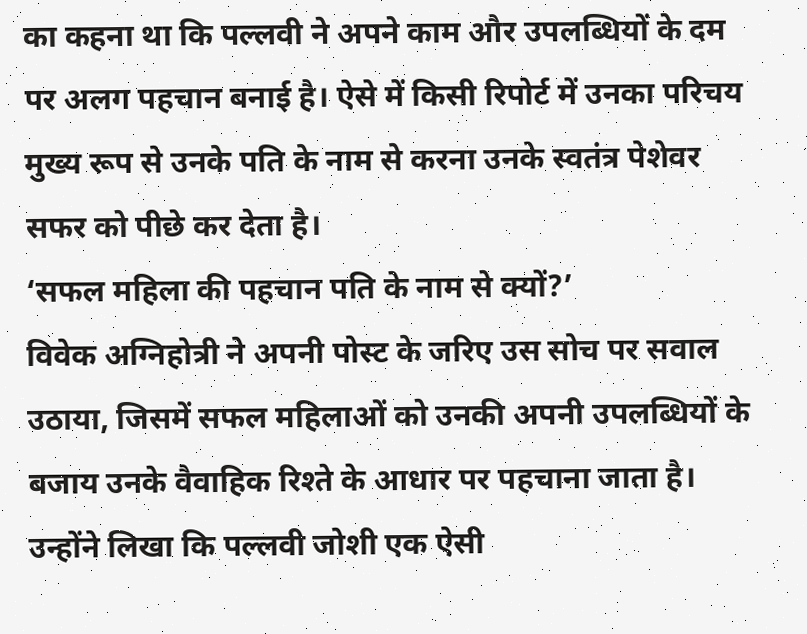का कहना था कि पल्लवी ने अपने काम और उपलब्धियों के दम पर अलग पहचान बनाई है। ऐसे में किसी रिपोर्ट में उनका परिचय मुख्य रूप से उनके पति के नाम से करना उनके स्वतंत्र पेशेवर सफर को पीछे कर देता है।
‘सफल महिला की पहचान पति के नाम से क्यों?’
विवेक अग्निहोत्री ने अपनी पोस्ट के जरिए उस सोच पर सवाल उठाया, जिसमें सफल महिलाओं को उनकी अपनी उपलब्धियों के बजाय उनके वैवाहिक रिश्ते के आधार पर पहचाना जाता है।
उन्होंने लिखा कि पल्लवी जोशी एक ऐसी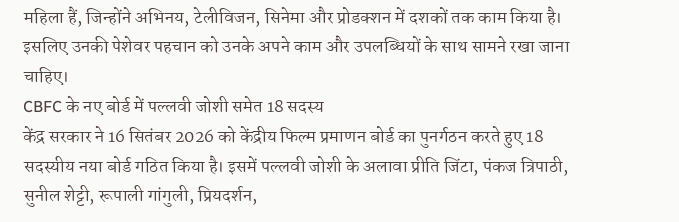महिला हैं, जिन्होंने अभिनय, टेलीविजन, सिनेमा और प्रोडक्शन में दशकों तक काम किया है। इसलिए उनकी पेशेवर पहचान को उनके अपने काम और उपलब्धियों के साथ सामने रखा जाना चाहिए।
CBFC के नए बोर्ड में पल्लवी जोशी समेत 18 सदस्य
केंद्र सरकार ने 16 सितंबर 2026 को केंद्रीय फिल्म प्रमाणन बोर्ड का पुनर्गठन करते हुए 18 सदस्यीय नया बोर्ड गठित किया है। इसमें पल्लवी जोशी के अलावा प्रीति जिंटा, पंकज त्रिपाठी, सुनील शेट्टी, रूपाली गांगुली, प्रियदर्शन,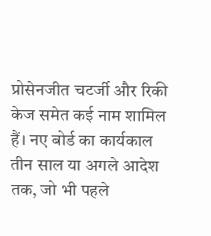प्रोसेनजीत चटर्जी और रिकी केज समेत कई नाम शामिल हैं। नए बोर्ड का कार्यकाल तीन साल या अगले आदेश तक, जो भी पहले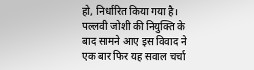हो, निर्धारित किया गया है।
पल्लवी जोशी की नियुक्ति के बाद सामने आए इस विवाद ने एक बार फिर यह सवाल चर्चा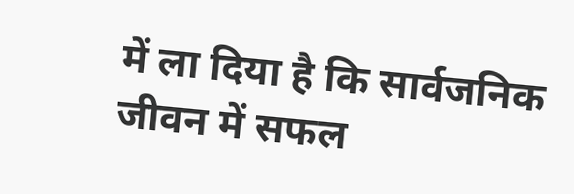में ला दिया है कि सार्वजनिक जीवन में सफल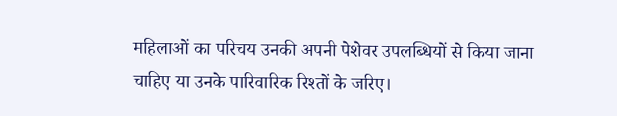महिलाओं का परिचय उनकी अपनी पेशेवर उपलब्धियों से किया जाना चाहिए या उनके पारिवारिक रिश्तों के जरिए।